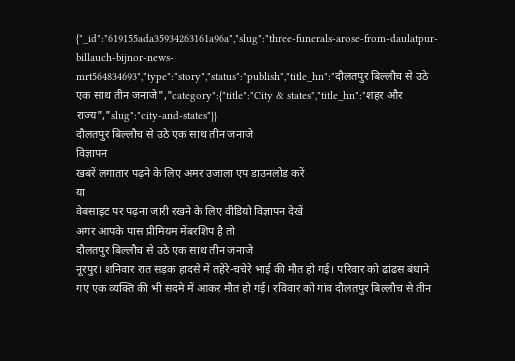{"_id":"619155ada35934263161a96a","slug":"three-funerals-arose-from-daulatpur-billauch-bijnor-news-mrt564834693","type":"story","status":"publish","title_hn":"दौलतपुर बिल्लौच से उठे एक साथ तीन जनाजे","category":{"title":"City & states","title_hn":"शहर और राज्य","slug":"city-and-states"}}
दौलतपुर बिल्लौच से उठे एक साथ तीन जनाजे
विज्ञापन
खबरें लगातार पढ़ने के लिए अमर उजाला एप डाउनलोड करें
या
वेबसाइट पर पढ़ना जारी रखने के लिए वीडियो विज्ञापन देखें
अगर आपके पास प्रीमियम मेंबरशिप है तो
दौलतपुर बिल्लौच से उठे एक साथ तीन जनाजे
नूरपुर। शनिवार रात सड़क हादसे में तहेरे-चचेरे भाई की मौत हो गई। परिवार को ढांढस बंधाने गए एक व्यक्ति की भी सदमे में आकर मौत हो गई। रविवार को गांव दौलतपुर बिल्लौच से तीन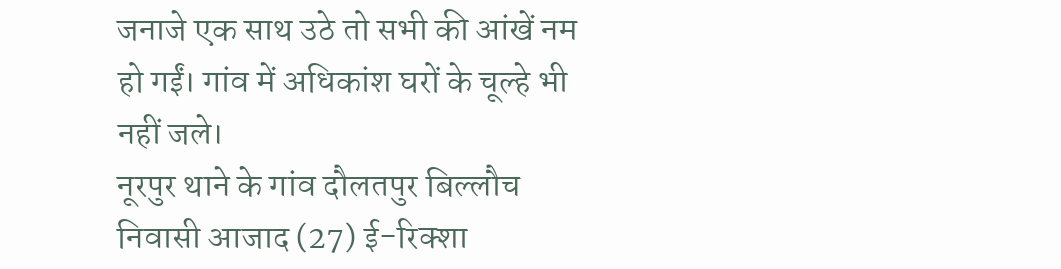जनाजे एक साथ उठे तो सभी की आंखें नम हो गईं। गांव में अधिकांश घरों के चूल्हे भी नहीं जले।
नूरपुर थाने के गांव दौलतपुर बिल्लौच निवासी आजाद (27) ई-रिक्शा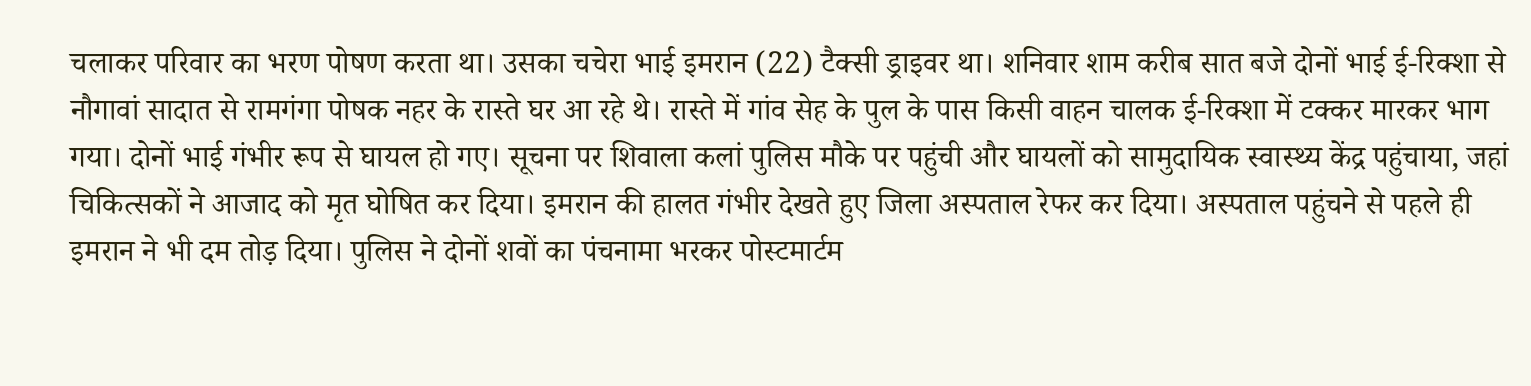चलाकर परिवार का भरण पोषण करता था। उसका चचेरा भाई इमरान (22) टैक्सी ड्राइवर था। शनिवार शाम करीब सात बजे दोनों भाई ई-रिक्शा से नौगावां सादात से रामगंगा पोषक नहर के रास्ते घर आ रहे थे। रास्ते में गांव सेह के पुल के पास किसी वाहन चालक ई-रिक्शा में टक्कर मारकर भाग गया। दोनों भाई गंभीर रूप से घायल हो गए। सूचना पर शिवाला कलां पुलिस मौके पर पहुंची और घायलों को सामुदायिक स्वास्थ्य केंद्र पहुंचाया, जहां चिकित्सकों ने आजाद को मृत घोषित कर दिया। इमरान की हालत गंभीर देखते हुए जिला अस्पताल रेफर कर दिया। अस्पताल पहुंचने से पहले ही इमरान ने भी दम तोड़ दिया। पुलिस ने दोनों शवों का पंचनामा भरकर पोस्टमार्टम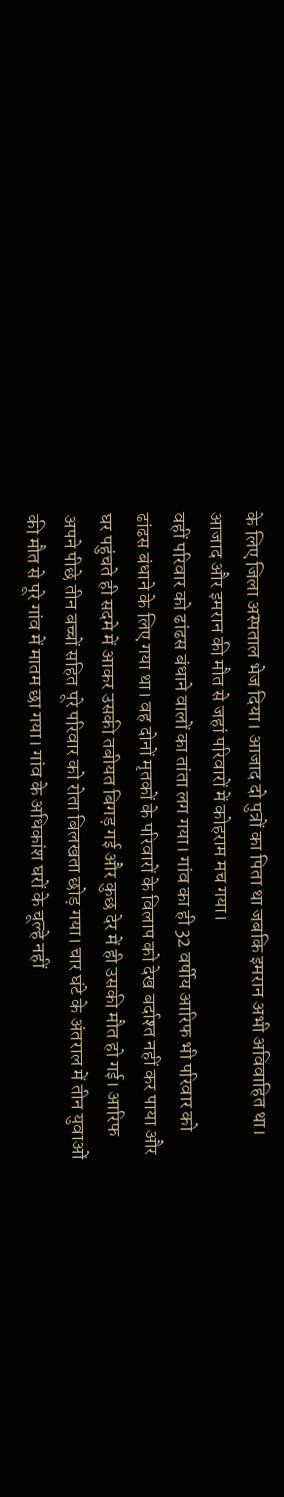के लिए जिला अस्पताल भेज दिया। आजाद दो पुत्रों का पिता था जबकि इमरान अभी अविवाहित था। आजाद और इमरान की मौत से जहां परिवारों में कोहराम मच गया।
वहीं परिवार को ढांढस बंधाने वालों का तांता लग गया। गांव का ही 32 वर्षीय आरिफ भी परिवार को ढांढस बंधाने के लिए गया था। वह दोनों मृतकों के परिवारों के विलाप को देख बर्दाश्त नहीं कर पाया और घर पहुंचते ही सदमे में आकर उसकी तबीयत बिगड़ गई और कुछ देर में ही उसकी मौत हो गई। आरिफ अपने पीछे तीन बच्चों सहित पूरे परिवार को रोता बिलखता छोड़ गया। चार घंटे के अंतराल में तीन युवाओं की मौत से पूरे गांव में मातम छा गया। गांव के अधिकांश घरों के चूल्हे नहीं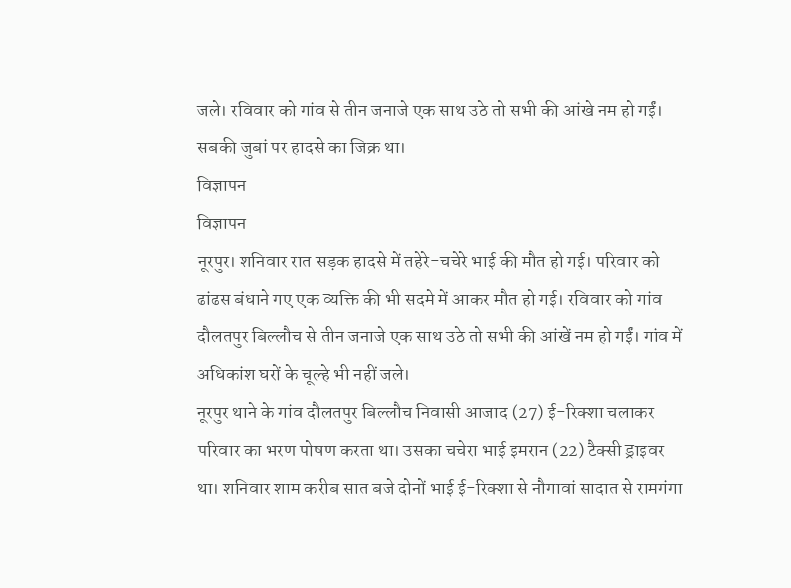जले। रविवार को गांव से तीन जनाजे एक साथ उठे तो सभी की आंखे नम हो गईं। सबकी जुबां पर हादसे का जिक्र था।
विज्ञापन
विज्ञापन
नूरपुर। शनिवार रात सड़क हादसे में तहेरे-चचेरे भाई की मौत हो गई। परिवार को ढांढस बंधाने गए एक व्यक्ति की भी सदमे में आकर मौत हो गई। रविवार को गांव दौलतपुर बिल्लौच से तीन जनाजे एक साथ उठे तो सभी की आंखें नम हो गईं। गांव में अधिकांश घरों के चूल्हे भी नहीं जले।
नूरपुर थाने के गांव दौलतपुर बिल्लौच निवासी आजाद (27) ई-रिक्शा चलाकर परिवार का भरण पोषण करता था। उसका चचेरा भाई इमरान (22) टैक्सी ड्राइवर था। शनिवार शाम करीब सात बजे दोनों भाई ई-रिक्शा से नौगावां सादात से रामगंगा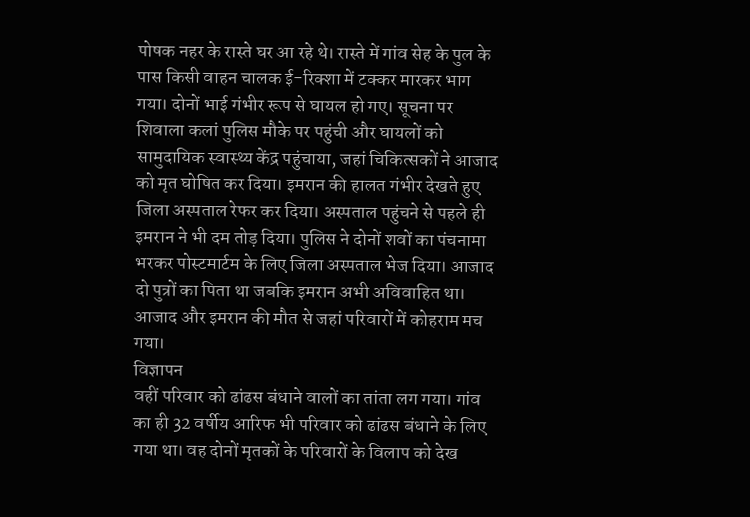पोषक नहर के रास्ते घर आ रहे थे। रास्ते में गांव सेह के पुल के पास किसी वाहन चालक ई-रिक्शा में टक्कर मारकर भाग गया। दोनों भाई गंभीर रूप से घायल हो गए। सूचना पर शिवाला कलां पुलिस मौके पर पहुंची और घायलों को सामुदायिक स्वास्थ्य केंद्र पहुंचाया, जहां चिकित्सकों ने आजाद को मृत घोषित कर दिया। इमरान की हालत गंभीर देखते हुए जिला अस्पताल रेफर कर दिया। अस्पताल पहुंचने से पहले ही इमरान ने भी दम तोड़ दिया। पुलिस ने दोनों शवों का पंचनामा भरकर पोस्टमार्टम के लिए जिला अस्पताल भेज दिया। आजाद दो पुत्रों का पिता था जबकि इमरान अभी अविवाहित था। आजाद और इमरान की मौत से जहां परिवारों में कोहराम मच गया।
विज्ञापन
वहीं परिवार को ढांढस बंधाने वालों का तांता लग गया। गांव का ही 32 वर्षीय आरिफ भी परिवार को ढांढस बंधाने के लिए गया था। वह दोनों मृतकों के परिवारों के विलाप को देख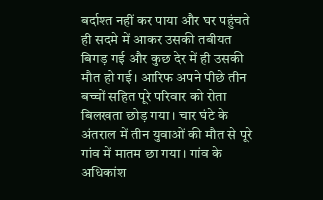बर्दाश्त नहीं कर पाया और घर पहुंचते ही सदमे में आकर उसकी तबीयत बिगड़ गई और कुछ देर में ही उसकी मौत हो गई। आरिफ अपने पीछे तीन बच्चों सहित पूरे परिवार को रोता बिलखता छोड़ गया। चार घंटे के अंतराल में तीन युवाओं की मौत से पूरे गांव में मातम छा गया। गांव के अधिकांश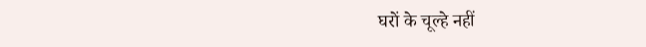घरों के चूल्हे नहीं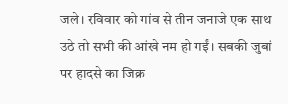जले। रविवार को गांव से तीन जनाजे एक साथ उठे तो सभी की आंखे नम हो गईं। सबकी जुबां पर हादसे का जिक्र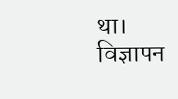था।
विज्ञापन